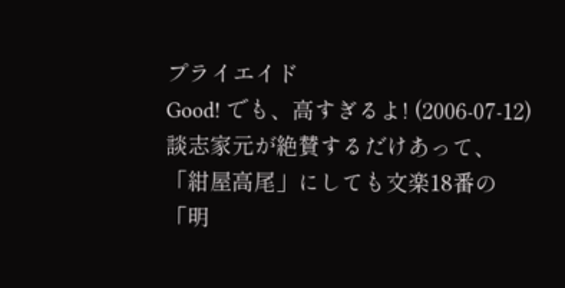プライエイド
Good! でも、高すぎるよ! (2006-07-12) 談志家元が絶賛するだけあって、「紺屋高尾」にしても文楽18番の「明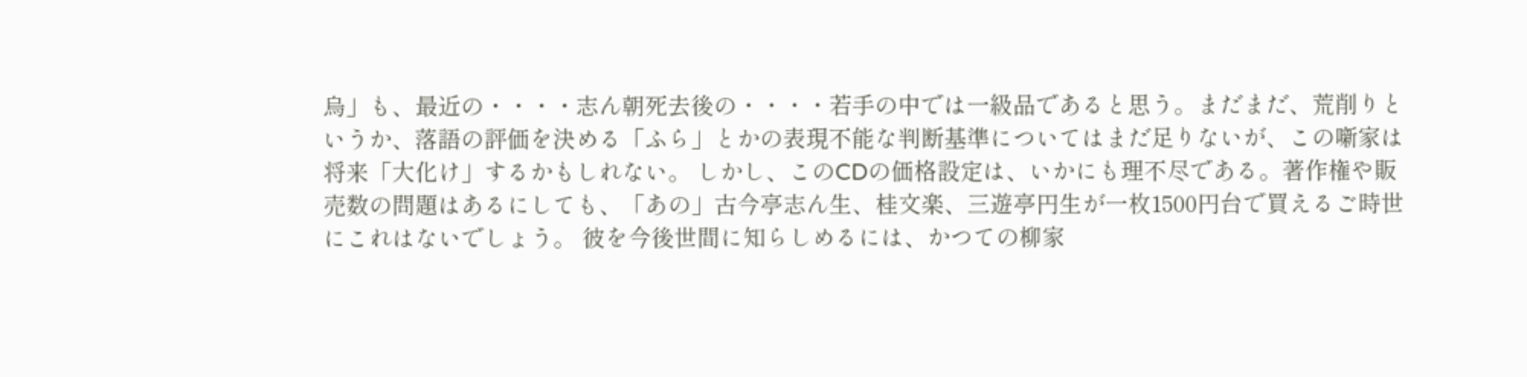烏」も、最近の・・・・志ん朝死去後の・・・・若手の中では一級品であると思う。まだまだ、荒削りというか、落語の評価を決める「ふら」とかの表現不能な判断基準についてはまだ足りないが、この噺家は将来「大化け」するかもしれない。 しかし、このCDの価格設定は、いかにも理不尽である。著作権や販売数の問題はあるにしても、「あの」古今亭志ん生、桂文楽、三遊亭円生が一枚1500円台で買えるご時世にこれはないでしょう。 彼を今後世間に知らしめるには、かつての柳家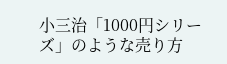小三治「1000円シリーズ」のような売り方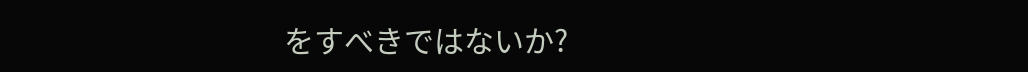をすべきではないか?